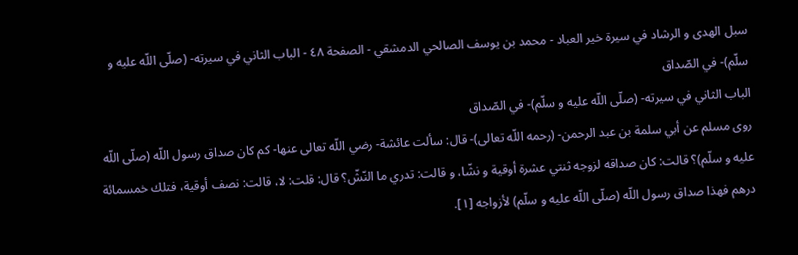سبل الهدى و الرشاد في سيرة خير العباد - محمد بن يوسف الصالحي الدمشقي - الصفحة ٤٨ - الباب الثاني في سيرته- (صلّى اللّه عليه و سلّم)- في الصّداق
الباب الثاني في سيرته- (صلّى اللّه عليه و سلّم)- في الصّداق
روى مسلم عن أبي سلمة بن عبد الرحمن- (رحمه اللّه تعالى)- قال: سألت عائشة- رضي اللّه تعالى عنها- كم كان صداق رسول اللّه (صلّى اللّه عليه و سلّم)؟ قالت: كان صداقه لزوجه ثنتي عشرة أوقية و نشّا، و قالت: تدري ما النّشّ؟ قال: قلت: لا، قالت: نصف أوقية، فتلك خمسمائة درهم فهذا صداق رسول اللّه (صلّى اللّه عليه و سلّم) لأزواجه [١].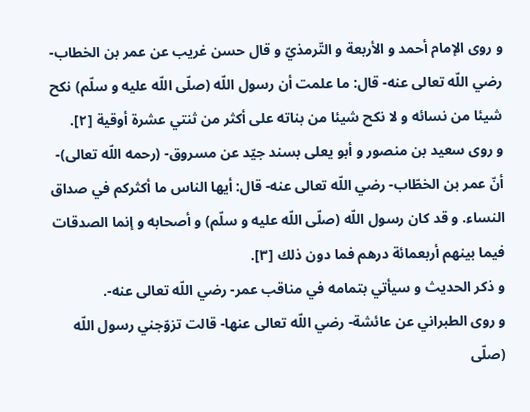و روى الإمام أحمد و الأربعة و التّرمذيّ و قال حسن غريب عن عمر بن الخطاب- رضي اللّه تعالى عنه- قال: ما علمت أن رسول اللّه (صلّى اللّه عليه و سلّم) نكح شيئا من نسائه و لا نكح شيئا من بناته على أكثر من ثنتي عشرة أوقية [٢].
و روى سعيد بن منصور و أبو يعلى بسند جيّد عن مسروق- (رحمه اللّه تعالى)- أنّ عمر بن الخطّاب- رضي اللّه تعالى عنه- قال: أيها الناس ما أكثركم في صداق النساء. و قد كان رسول اللّه (صلّى اللّه عليه و سلّم) و أصحابه و إنما الصدقات فيما بينهم أربعمائة درهم فما دون ذلك [٣].
و ذكر الحديث و سيأتي بتمامه في مناقب عمر- رضي اللّه تعالى عنه-.
و روى الطبراني عن عائشة- رضي اللّه تعالى عنها- قالت تزوّجني رسول اللّه (صلّى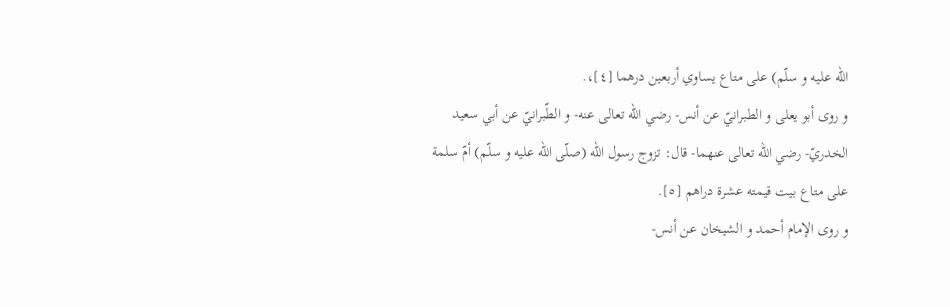اللّه عليه و سلّم) على متاع يساوي أربعين درهما [٤]،.
و روى أبو يعلى و الطبرانيّ عن أنس- رضي اللّه تعالى عنه- و الطّبرانيّ عن أبي سعيد الخدريّ- رضي اللّه تعالى عنهما- قال: تزوج رسول اللّه (صلّى اللّه عليه و سلّم) أمّ سلمة على متاع بيت قيمته عشرة دراهم [٥].
و روى الإمام أحمد و الشيخان عن أنس-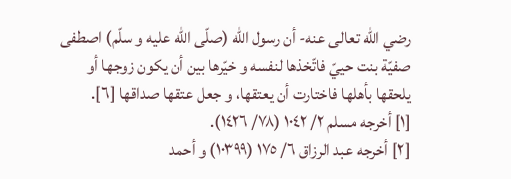رضي اللّه تعالى عنه- أن رسول اللّه (صلّى اللّه عليه و سلّم) اصطفى صفيّة بنت حييّ فاتّخذها لنفسه و خيّرها بين أن يكون زوجها أو يلحقها بأهلها فاختارت أن يعتقها، و جعل عتقها صداقها [٦].
[١] أخرجه مسلم ٢/ ١٠٤٢ (٧٨/ ١٤٢٦).
[٢] أخرجه عبد الرزاق ٦/ ١٧٥ (١٠٣٩٩) و أحمد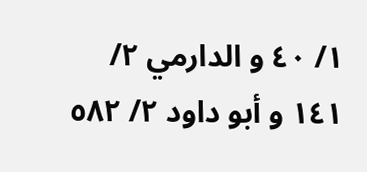١/ ٤٠ و الدارمي ٢/ ١٤١ و أبو داود ٢/ ٥٨٢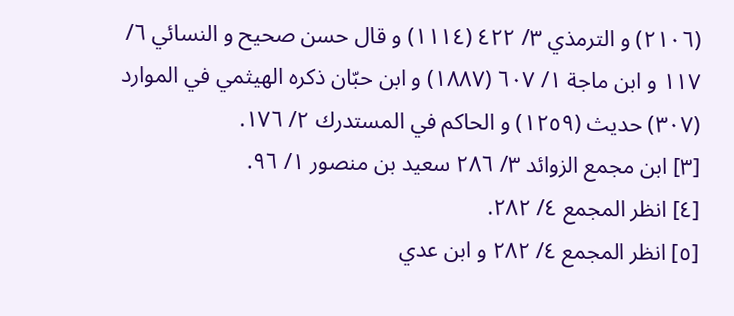(٢١٠٦) و الترمذي ٣/ ٤٢٢ (١١١٤) و قال حسن صحيح و النسائي ٦/ ١١٧ و ابن ماجة ١/ ٦٠٧ (١٨٨٧) و ابن حبّان ذكره الهيثمي في الموارد (٣٠٧) حديث (١٢٥٩) و الحاكم في المستدرك ٢/ ١٧٦.
[٣] ابن مجمع الزوائد ٣/ ٢٨٦ سعيد بن منصور ١/ ٩٦.
[٤] انظر المجمع ٤/ ٢٨٢.
[٥] انظر المجمع ٤/ ٢٨٢ و ابن عدي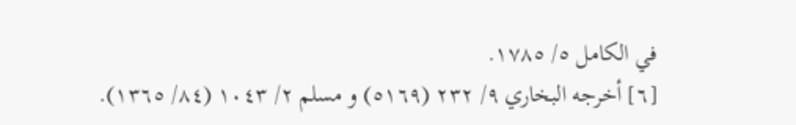في الكامل ٥/ ١٧٨٥.
[٦] أخرجه البخاري ٩/ ٢٣٢ (٥١٦٩) و مسلم ٢/ ١٠٤٣ (٨٤/ ١٣٦٥).